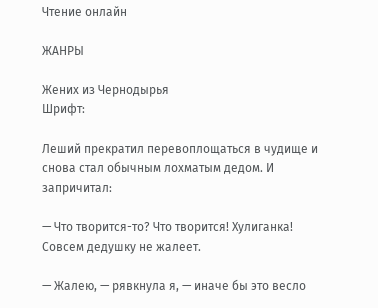Чтение онлайн

ЖАНРЫ

Жених из Чернодырья
Шрифт:

Леший прекратил перевоплощаться в чудище и снова стал обычным лохматым дедом. И запричитал:

— Что творится-то? Что творится! Хулиганка! Совсем дедушку не жалеет.

— Жалею, — рявкнула я, — иначе бы это весло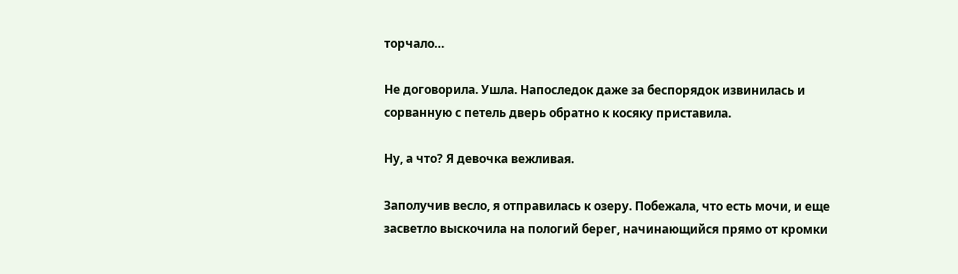торчало…

Не договорила. Ушла. Напоследок даже за беспорядок извинилась и сорванную с петель дверь обратно к косяку приставила.

Ну, а что? Я девочка вежливая.

Заполучив весло, я отправилась к озеру. Побежала, что есть мочи, и еще засветло выскочила на пологий берег, начинающийся прямо от кромки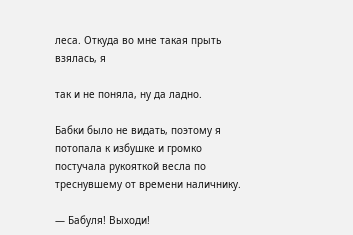леса. Откуда во мне такая прыть взялась, я

так и не поняла, ну да ладно.

Бабки было не видать, поэтому я потопала к избушке и громко постучала рукояткой весла по треснувшему от времени наличнику.

— Бабуля! Выходи!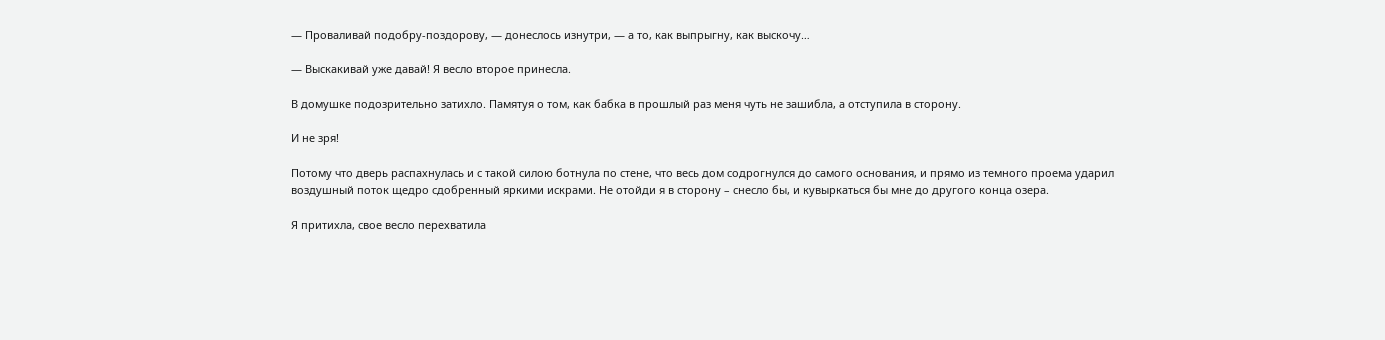— Проваливай подобру-поздорову, — донеслось изнутри, — а то, как выпрыгну, как выскочу…

— Выскакивай уже давай! Я весло второе принесла.

В домушке подозрительно затихло. Памятуя о том, как бабка в прошлый раз меня чуть не зашибла, а отступила в сторону.

И не зря!

Потому что дверь распахнулась и с такой силою ботнула по стене, что весь дом содрогнулся до самого основания, и прямо из темного проема ударил воздушный поток щедро сдобренный яркими искрами. Не отойди я в сторону – снесло бы, и кувыркаться бы мне до другого конца озера.

Я притихла, свое весло перехватила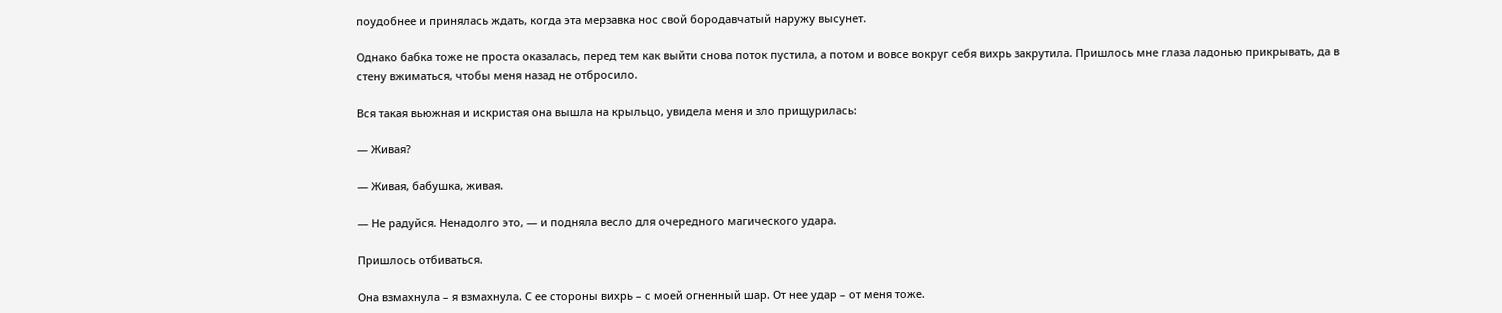поудобнее и принялась ждать, когда эта мерзавка нос свой бородавчатый наружу высунет.

Однако бабка тоже не проста оказалась, перед тем как выйти снова поток пустила, а потом и вовсе вокруг себя вихрь закрутила. Пришлось мне глаза ладонью прикрывать, да в стену вжиматься, чтобы меня назад не отбросило.

Вся такая вьюжная и искристая она вышла на крыльцо, увидела меня и зло прищурилась:

— Живая?

— Живая, бабушка, живая.

— Не радуйся. Ненадолго это, — и подняла весло для очередного магического удара.

Пришлось отбиваться.

Она взмахнула – я взмахнула. С ее стороны вихрь – с моей огненный шар. От нее удар – от меня тоже.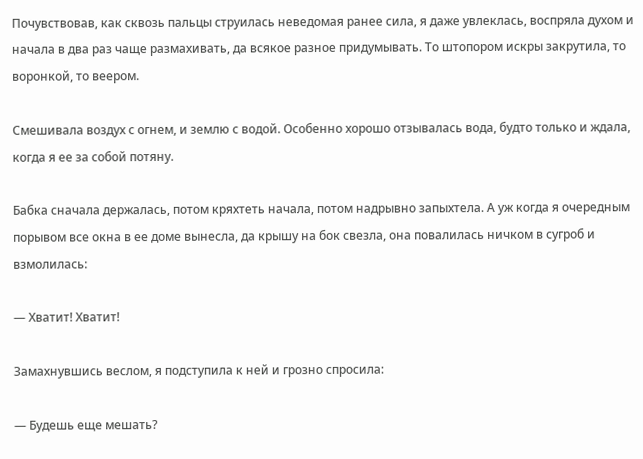Почувствовав, как сквозь пальцы струилась неведомая ранее сила, я даже увлеклась, воспряла духом и начала в два раз чаще размахивать, да всякое разное придумывать. То штопором искры закрутила, то воронкой, то веером.

Смешивала воздух с огнем, и землю с водой. Особенно хорошо отзывалась вода, будто только и ждала, когда я ее за собой потяну.

Бабка сначала держалась, потом кряхтеть начала, потом надрывно запыхтела. А уж когда я очередным порывом все окна в ее доме вынесла, да крышу на бок свезла, она повалилась ничком в сугроб и взмолилась:

— Хватит! Хватит!

Замахнувшись веслом, я подступила к ней и грозно спросила:

— Будешь еще мешать?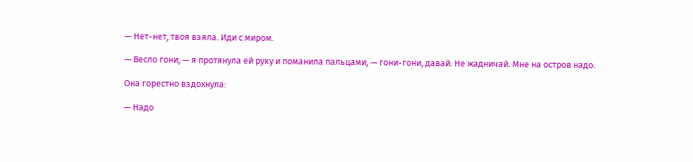— Нет-нет, твоя взяла. Иди с миром.

— Весло гони, — я протянула ей руку и поманила пальцами, — гони-гони, давай. Не жадничай. Мне на остров надо.

Она горестно вздохнула:

— Надо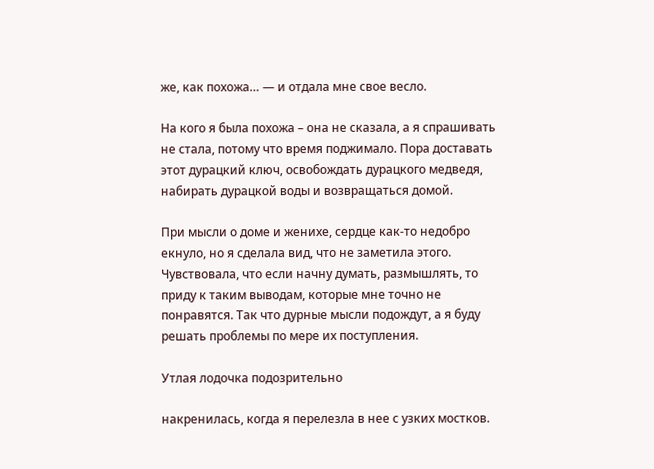же, как похожа… — и отдала мне свое весло.

На кого я была похожа – она не сказала, а я спрашивать не стала, потому что время поджимало. Пора доставать этот дурацкий ключ, освобождать дурацкого медведя, набирать дурацкой воды и возвращаться домой.

При мысли о доме и женихе, сердце как-то недобро екнуло, но я сделала вид, что не заметила этого. Чувствовала, что если начну думать, размышлять, то приду к таким выводам, которые мне точно не понравятся. Так что дурные мысли подождут, а я буду решать проблемы по мере их поступления.

Утлая лодочка подозрительно

накренилась, когда я перелезла в нее с узких мостков.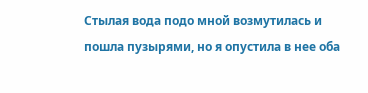Стылая вода подо мной возмутилась и пошла пузырями, но я опустила в нее оба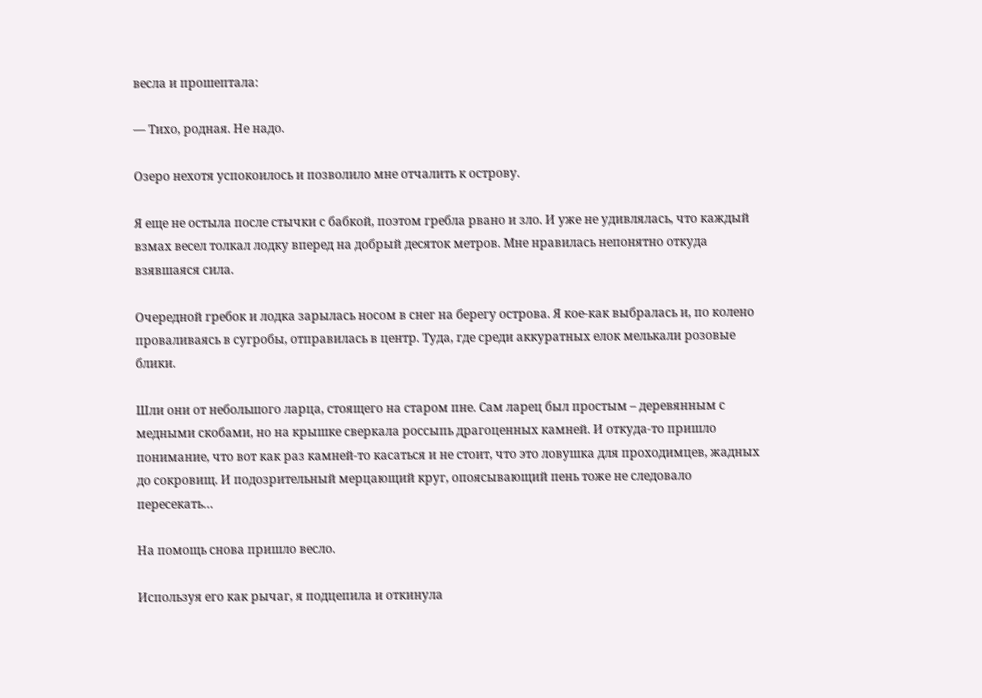весла и прошептала:

— Тихо, родная. Не надо.

Озеро нехотя успокоилось и позволило мне отчалить к острову.

Я еще не остыла после стычки с бабкой, поэтом гребла рвано и зло. И уже не удивлялась, что каждый взмах весел толкал лодку вперед на добрый десяток метров. Мне нравилась непонятно откуда взявшаяся сила.

Очередной гребок и лодка зарылась носом в снег на берегу острова. Я кое-как выбралась и, по колено проваливаясь в сугробы, отправилась в центр. Туда, где среди аккуратных елок мелькали розовые блики.

Шли они от небольшого ларца, стоящего на старом пне. Сам ларец был простым – деревянным с медными скобами, но на крышке сверкала россыпь драгоценных камней. И откуда-то пришло понимание, что вот как раз камней-то касаться и не стоит, что это ловушка для проходимцев, жадных до сокровищ. И подозрительный мерцающий круг, опоясывающий пень тоже не следовало пересекать…

На помощь снова пришло весло.

Используя его как рычаг, я подцепила и откинула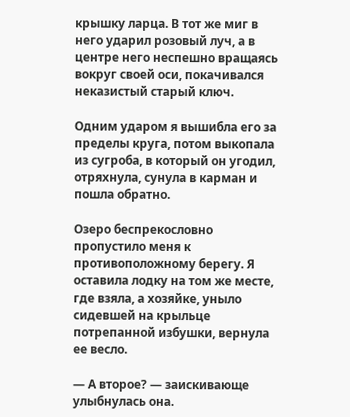крышку ларца. В тот же миг в него ударил розовый луч, а в центре него неспешно вращаясь вокруг своей оси, покачивался неказистый старый ключ.

Одним ударом я вышибла его за пределы круга, потом выкопала из сугроба, в который он угодил, отряхнула, сунула в карман и пошла обратно.

Озеро беспрекословно пропустило меня к противоположному берегу. Я оставила лодку на том же месте, где взяла, а хозяйке, уныло сидевшей на крыльце потрепанной избушки, вернула ее весло.

— А второе? — заискивающе улыбнулась она.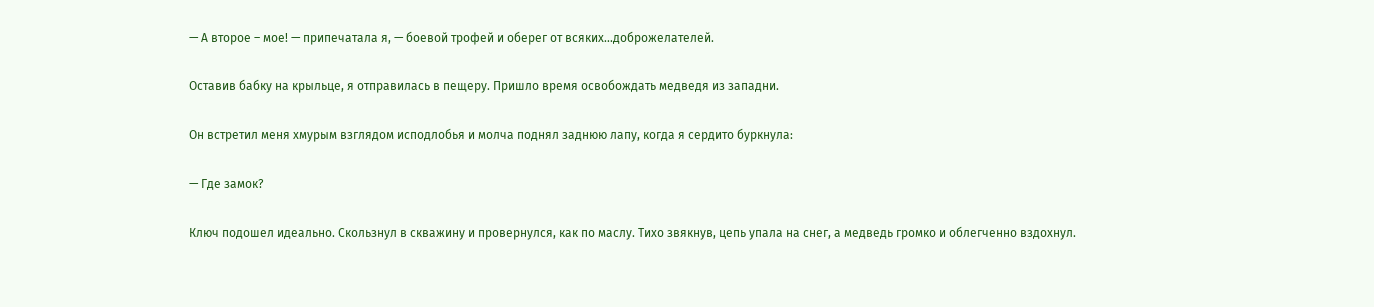— А второе – мое! — припечатала я, — боевой трофей и оберег от всяких…доброжелателей.

Оставив бабку на крыльце, я отправилась в пещеру. Пришло время освобождать медведя из западни.

Он встретил меня хмурым взглядом исподлобья и молча поднял заднюю лапу, когда я сердито буркнула:

— Где замок?

Ключ подошел идеально. Скользнул в скважину и провернулся, как по маслу. Тихо звякнув, цепь упала на снег, а медведь громко и облегченно вздохнул.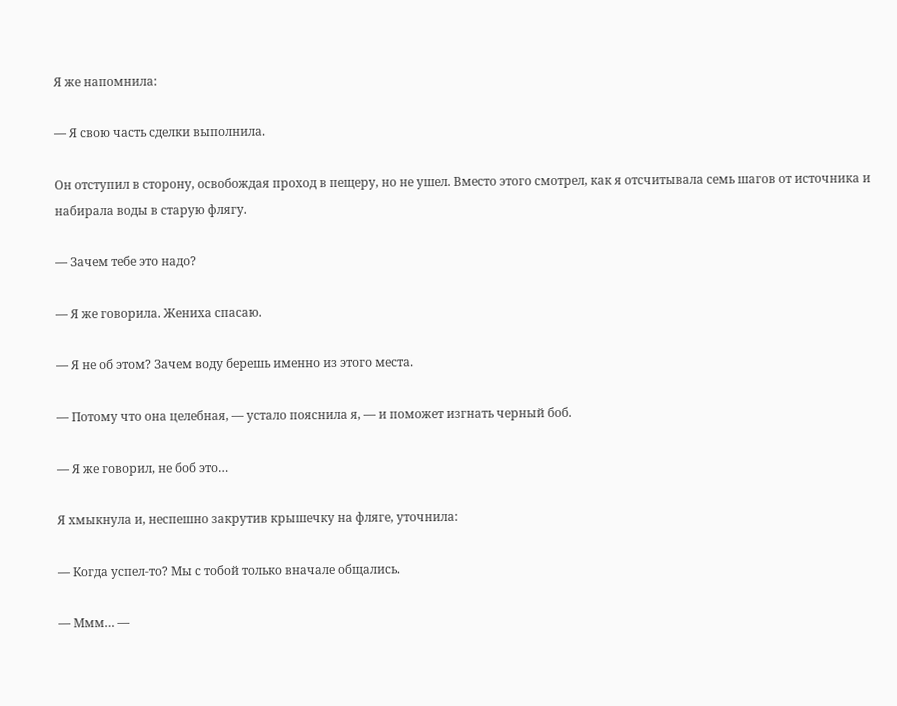Я же напомнила:

— Я свою часть сделки выполнила.

Он отступил в сторону, освобождая проход в пещеру, но не ушел. Вместо этого смотрел, как я отсчитывала семь шагов от источника и набирала воды в старую флягу.

— Зачем тебе это надо?

— Я же говорила. Жениха спасаю.

— Я не об этом? Зачем воду берешь именно из этого места.

— Потому что она целебная, — устало пояснила я, — и поможет изгнать черный боб.

— Я же говорил, не боб это…

Я хмыкнула и, неспешно закрутив крышечку на фляге, уточнила:

— Когда успел-то? Мы с тобой только вначале общались.

— Ммм… —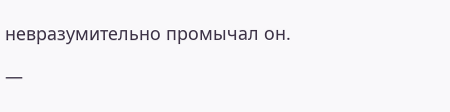невразумительно промычал он.

—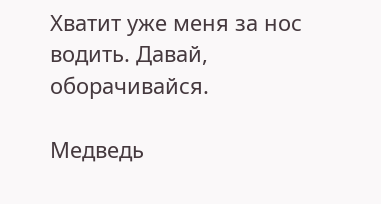Хватит уже меня за нос водить. Давай, оборачивайся.

Медведь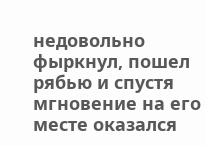недовольно фыркнул, пошел рябью и спустя мгновение на его месте оказался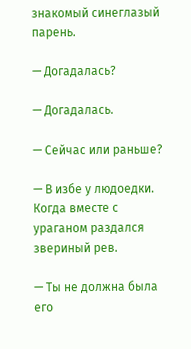знакомый синеглазый парень.

— Догадалась?

— Догадалась.

— Сейчас или раньше?

— В избе у людоедки. Когда вместе с ураганом раздался звериный рев.

— Ты не должна была его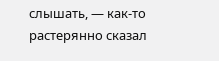слышать, — как-то растерянно сказал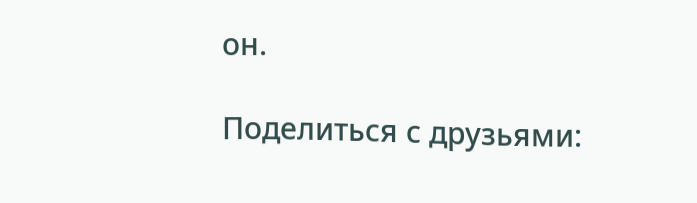он.

Поделиться с друзьями: